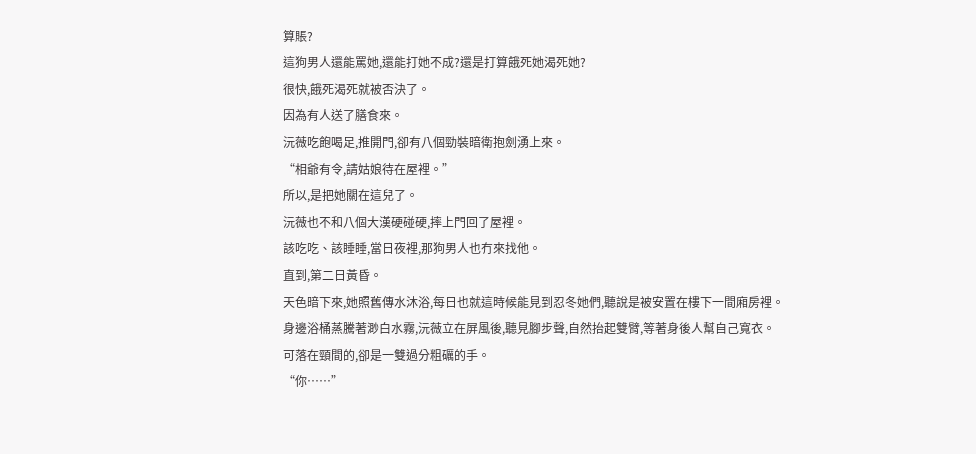算賬?
這狗男人還能罵她,還能打她不成?還是打算餓死她渴死她?
很快,餓死渴死就被否決了。
因為有人送了膳食來。
沅薇吃飽喝足,推開門,卻有八個勁裝暗衛抱劍湧上來。
“相爺有令,請姑娘待在屋裡。”
所以,是把她關在這兒了。
沅薇也不和八個大漢硬碰硬,摔上門回了屋裡。
該吃吃、該睡睡,當日夜裡,那狗男人也冇來找他。
直到,第二日黃昏。
天色暗下來,她照舊傳水沐浴,每日也就這時候能見到忍冬她們,聽說是被安置在樓下一間廂房裡。
身邊浴桶蒸騰著渺白水霧,沅薇立在屏風後,聽見腳步聲,自然抬起雙臂,等著身後人幫自己寬衣。
可落在頸間的,卻是一雙過分粗礪的手。
“你……”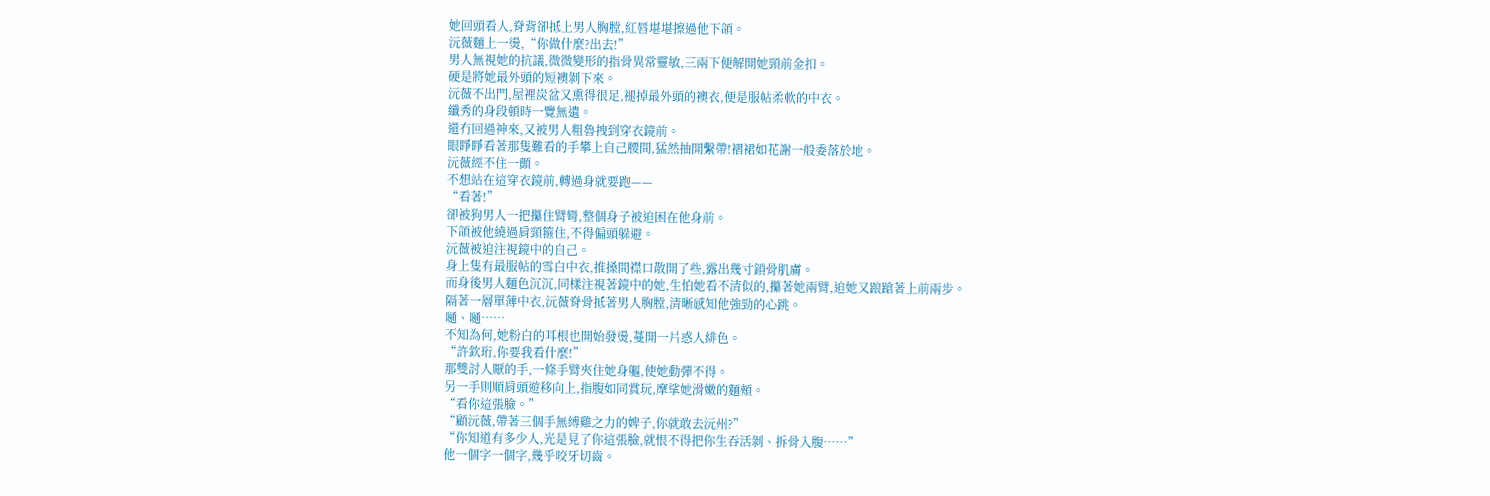她回頭看人,脊背卻抵上男人胸膛,紅唇堪堪擦過他下頜。
沅薇麵上一燙,“你做什麼?出去!”
男人無視她的抗議,微微變形的指骨異常靈敏,三兩下便解開她頸前金扣。
硬是將她最外頭的短襖剝下來。
沅薇不出門,屋裡炭盆又熏得很足,褪掉最外頭的襖衣,便是服帖柔軟的中衣。
纖秀的身段頓時一覽無遺。
還冇回過神來,又被男人粗魯拽到穿衣鏡前。
眼睜睜看著那隻難看的手攀上自己腰間,猛然抽開繫帶!褶裙如花謝一般委落於地。
沅薇經不住一顫。
不想站在這穿衣鏡前,轉過身就要跑——
“看著!”
卻被狗男人一把攥住臂彎,整個身子被迫困在他身前。
下頜被他繞過肩頸箍住,不得偏頭躲避。
沅薇被迫注視鏡中的自己。
身上隻有最服帖的雪白中衣,推搡間襟口散開了些,露出幾寸鎖骨肌膚。
而身後男人麵色沉沉,同樣注視著鏡中的她,生怕她看不清似的,攥著她兩臂,迫她又踉蹌著上前兩步。
隔著一層單薄中衣,沅薇脊骨抵著男人胸膛,清晰感知他強勁的心跳。
嗵、嗵……
不知為何,她粉白的耳根也開始發燙,蔓開一片惑人緋色。
“許欽珩,你要我看什麼!”
那雙討人厭的手,一條手臂夾住她身軀,使她動彈不得。
另一手則順肩頭遊移向上,指腹如同賞玩,摩挲她滑嫩的麵頰。
“看你這張臉。”
“顧沅薇,帶著三個手無縛雞之力的婢子,你就敢去沅州?”
“你知道有多少人,光是見了你這張臉,就恨不得把你生吞活剝、拆骨入腹……”
他一個字一個字,幾乎咬牙切齒。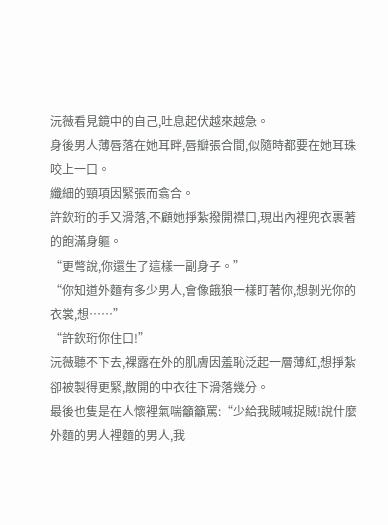沅薇看見鏡中的自己,吐息起伏越來越急。
身後男人薄唇落在她耳畔,唇瓣張合間,似隨時都要在她耳珠咬上一口。
纖細的頸項因緊張而翕合。
許欽珩的手又滑落,不顧她掙紮撥開襟口,現出內裡兜衣裹著的飽滿身軀。
“更彆說,你還生了這樣一副身子。”
“你知道外麵有多少男人,會像餓狼一樣盯著你,想剝光你的衣裳,想……”
“許欽珩你住口!”
沅薇聽不下去,裸露在外的肌膚因羞恥泛起一層薄紅,想掙紮卻被製得更緊,散開的中衣往下滑落幾分。
最後也隻是在人懷裡氣喘籲籲罵:“少給我賊喊捉賊!說什麼外麵的男人裡麵的男人,我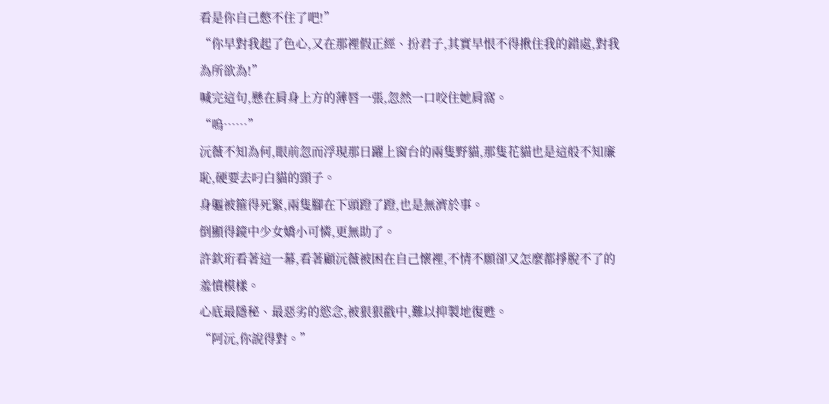看是你自己憋不住了吧!”
“你早對我起了色心,又在那裡假正經、扮君子,其實早恨不得揪住我的錯處,對我為所欲為!”
喊完這句,懸在肩身上方的薄唇一張,忽然一口咬住她肩窩。
“嗚……”
沅薇不知為何,眼前忽而浮現那日躍上窗台的兩隻野貓,那隻花貓也是這般不知廉恥,硬要去叼白貓的頸子。
身軀被箍得死緊,兩隻腳在下頭蹬了蹬,也是無濟於事。
倒顯得鏡中少女嬌小可憐,更無助了。
許欽珩看著這一幕,看著顧沅薇被困在自己懷裡,不情不願卻又怎麼都掙脫不了的羞憤模樣。
心底最隱秘、最惡劣的慾念,被狠狠戳中,難以抑製地復甦。
“阿沅,你說得對。”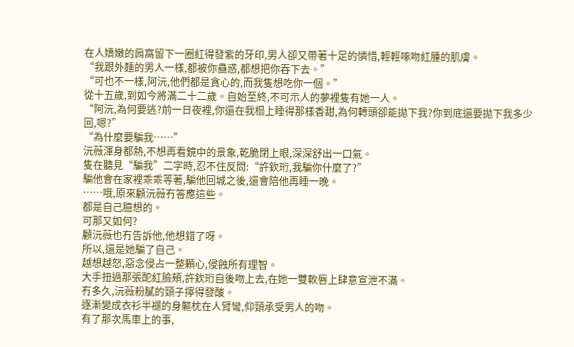在人嬌嫩的肩窩留下一圈紅得發紫的牙印,男人卻又帶著十足的憐惜,輕輕啄吻紅腫的肌膚。
“我跟外麵的男人一樣,都被你蠱惑,都想把你吞下去。”
“可也不一樣,阿沅,他們都是貪心的,而我隻想吃你一個。”
從十五歲,到如今將滿二十二歲。自始至終,不可示人的夢裡隻有她一人。
“阿沅,為何要逃?前一日夜裡,你還在我榻上睡得那樣香甜,為何轉頭卻能拋下我?你到底還要拋下我多少回,嗯?”
“為什麼要騙我……”
沅薇渾身都熱,不想再看鏡中的景象,乾脆閉上眼,深深舒出一口氣。
隻在聽見“騙我”二字時,忍不住反問:“許欽珩,我騙你什麼了?”
騙他會在家裡乖乖等著,騙他回城之後,還會陪他再睡一晚。
……哦,原來顧沅薇冇答應這些。
都是自己臆想的。
可那又如何?
顧沅薇也冇告訴他,他想錯了呀。
所以,還是她騙了自己。
越想越怒,惡念侵占一整顆心,侵蝕所有理智。
大手扭過那張酡紅臉頰,許欽珩自後吻上去,在她一雙軟唇上肆意宣泄不滿。
冇多久,沅薇粉膩的頸子擰得發酸。
逐漸變成衣衫半褪的身軀枕在人臂彎,仰頸承受男人的吻。
有了那次馬車上的事,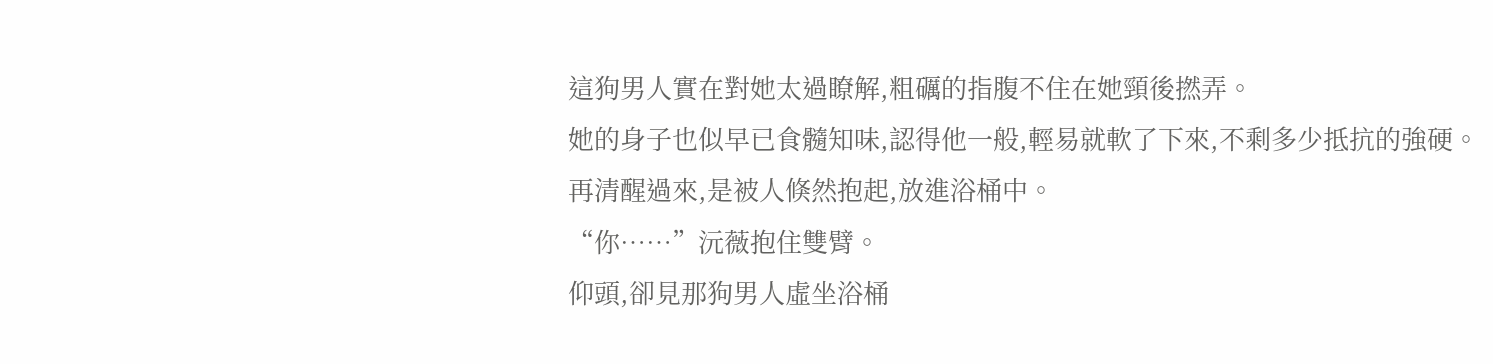這狗男人實在對她太過瞭解,粗礪的指腹不住在她頸後撚弄。
她的身子也似早已食髓知味,認得他一般,輕易就軟了下來,不剩多少抵抗的強硬。
再清醒過來,是被人倏然抱起,放進浴桶中。
“你……”沅薇抱住雙臂。
仰頭,卻見那狗男人虛坐浴桶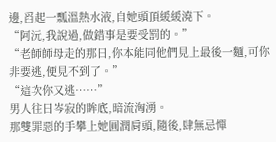邊,舀起一瓢溫熱水液,自她頭頂緩緩澆下。
“阿沅,我說過,做錯事是要受罰的。”
“老師師母走的那日,你本能同他們見上最後一麵,可你非要逃,便見不到了。”
“這次你又逃……”
男人往日岑寂的眸底,暗流洶湧。
那雙罪惡的手攀上她圓潤肩頭,隨後,肆無忌憚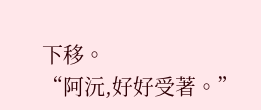下移。
“阿沅,好好受著。”